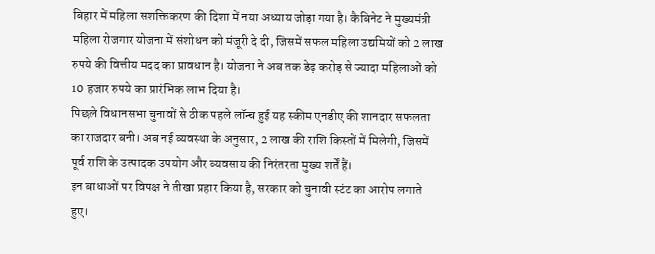बिहार में महिला सशक्तिकरण की दिशा में नया अध्याय जोड़ा गया है। कैबिनेट ने मुख्यमंत्री महिला रोजगार योजना में संशोधन को मंजूरी दे दी, जिसमें सफल महिला उद्यमियों को 2 लाख रुपये की वित्तीय मदद का प्रावधान है। योजना ने अब तक डेढ़ करोड़ से ज्यादा महिलाओं को 10 हजार रुपये का प्रारंभिक लाभ दिया है।
पिछले विधानसभा चुनावों से ठीक पहले लॉन्च हुई यह स्कीम एनडीए की शानदार सफलता का राजदार बनी। अब नई व्यवस्था के अनुसार, 2 लाख की राशि किस्तों में मिलेगी, जिसमें पूर्व राशि के उत्पादक उपयोग और व्यवसाय की निरंतरता मुख्य शर्तें हैं।
इन बाधाओं पर विपक्ष ने तीखा प्रहार किया है, सरकार को चुनावी स्टंट का आरोप लगाते हुए।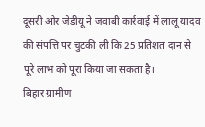दूसरी ओर जेडीयू ने जवाबी कार्रवाई में लालू यादव की संपत्ति पर चुटकी ली कि 25 प्रतिशत दान से पूरे लाभ को पूरा किया जा सकता है।
बिहार ग्रामीण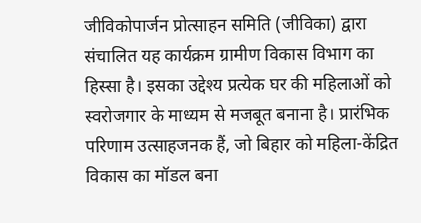जीविकोपार्जन प्रोत्साहन समिति (जीविका) द्वारा संचालित यह कार्यक्रम ग्रामीण विकास विभाग का हिस्सा है। इसका उद्देश्य प्रत्येक घर की महिलाओं को स्वरोजगार के माध्यम से मजबूत बनाना है। प्रारंभिक परिणाम उत्साहजनक हैं, जो बिहार को महिला-केंद्रित विकास का मॉडल बना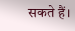सकते हैं।